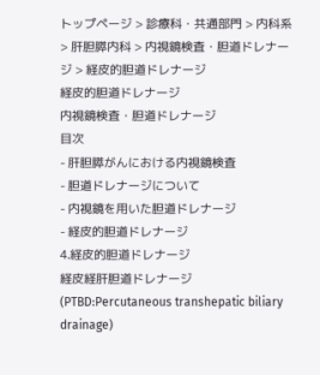トップページ > 診療科・共通部門 > 内科系 > 肝胆膵内科 > 内視鏡検査・胆道ドレナージ > 経皮的胆道ドレナージ
経皮的胆道ドレナージ
内視鏡検査・胆道ドレナージ
目次
- 肝胆膵がんにおける内視鏡検査
- 胆道ドレナージについて
- 内視鏡を用いた胆道ドレナージ
- 経皮的胆道ドレナージ
4.経皮的胆道ドレナージ
経皮経肝胆道ドレナージ(PTBD:Percutaneous transhepatic biliary drainage)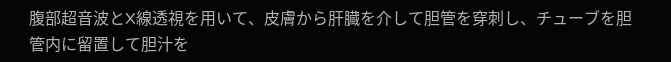腹部超音波とX線透視を用いて、皮膚から肝臓を介して胆管を穿刺し、チューブを胆管内に留置して胆汁を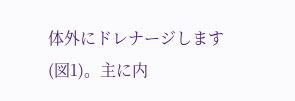体外にドレナージします(図1)。主に内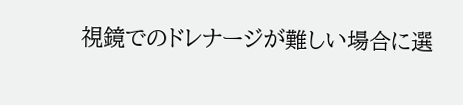視鏡でのドレナージが難しい場合に選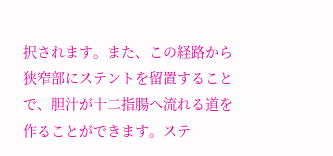択されます。また、この経路から狭窄部にステントを留置することで、胆汁が十二指腸へ流れる道を作ることができます。ステ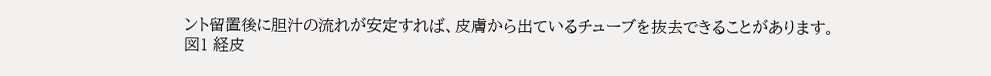ント留置後に胆汁の流れが安定すれば、皮膚から出ているチューブを抜去できることがあります。
図1 経皮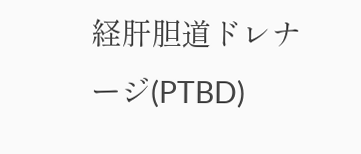経肝胆道ドレナージ(PTBD)